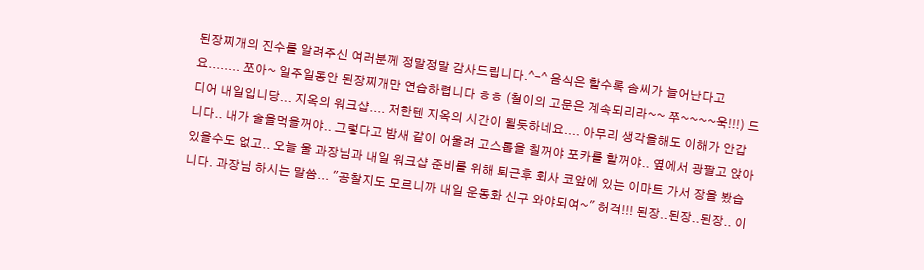된장찌개의 진수를 알려주신 여러분께 정말정말 감사드립니다.^-^ 음식은 할수록 솜씨가 늘어난다고요........ 쪼아~ 일주일동안 된장찌개만 연습하렵니다 ㅎㅎ (철이의 고문은 계속되리라~~ 쭈~~~~욱!!!) 드디어 내일입니당... 지옥의 워크샵.... 저한텐 지옥의 시간이 될듯하네요.... 아무리 생각을해도 이해가 안갑니다.. 내가 술을먹을꺼야.. 그렇다고 밤새 같이 어울려 고스톱을 칠꺼야 포카를 할꺼야.. 옆에서 광팔고 앉아있을수도 없고.. 오늘 울 과장님과 내일 워크샵 준비를 위해 퇴근후 회사 코앞에 있는 이마트 가서 장을 봤습니다. 과장님 하시는 말씀... "공찰지도 모르니까 내일 운동화 신구 와야되여~" 허걱!!! 된장..된장..된장.. 이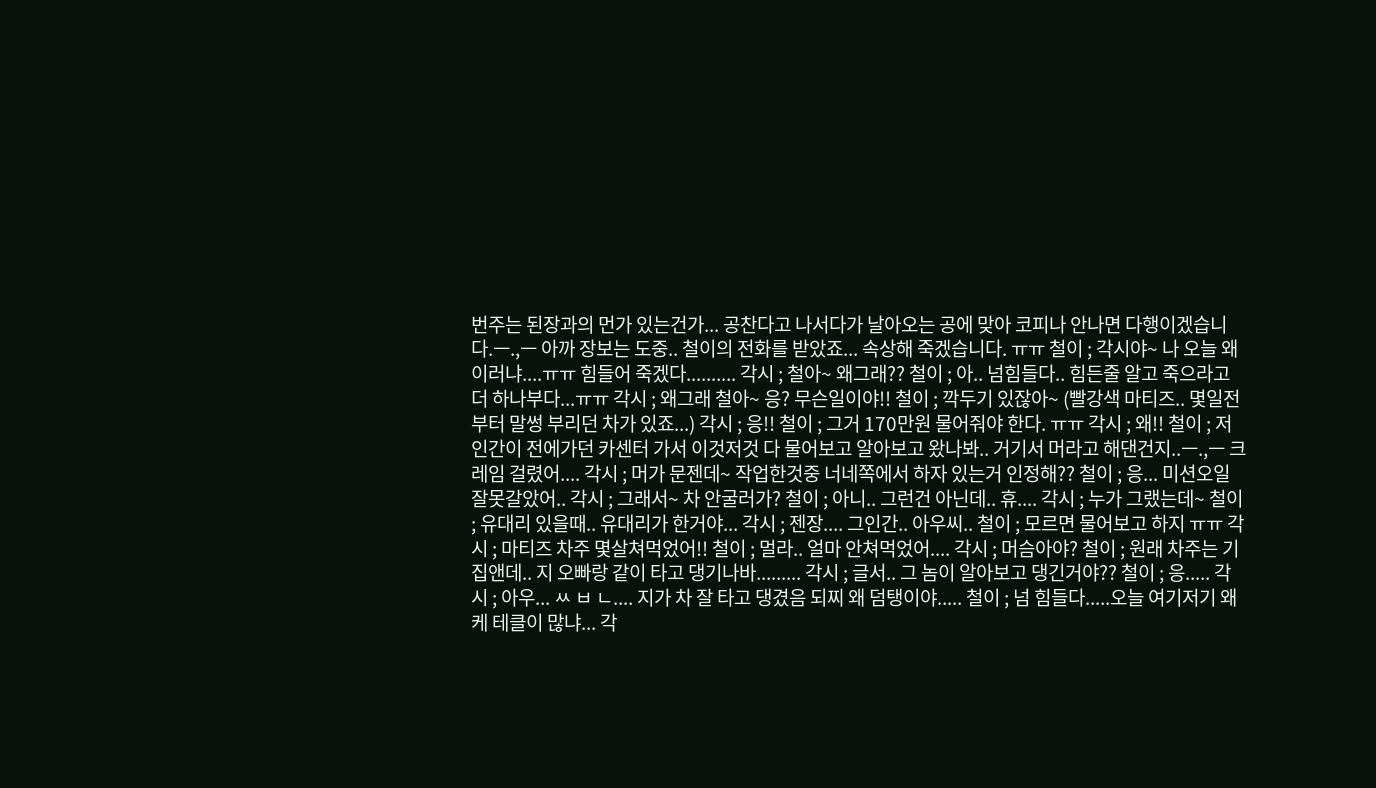번주는 된장과의 먼가 있는건가... 공찬다고 나서다가 날아오는 공에 맞아 코피나 안나면 다행이겠습니다.ㅡ.,ㅡ 아까 장보는 도중.. 철이의 전화를 받았죠... 속상해 죽겠습니다. ㅠㅠ 철이 ; 각시야~ 나 오늘 왜이러냐....ㅠㅠ 힘들어 죽겠다.......... 각시 ; 철아~ 왜그래?? 철이 ; 아.. 넘힘들다.. 힘든줄 알고 죽으라고 더 하나부다...ㅠㅠ 각시 ; 왜그래 철아~ 응? 무슨일이야!! 철이 ; 깍두기 있잖아~ (빨강색 마티즈.. 몇일전부터 말썽 부리던 차가 있죠...) 각시 ; 응!! 철이 ; 그거 170만원 물어줘야 한다. ㅠㅠ 각시 ; 왜!! 철이 ; 저인간이 전에가던 카센터 가서 이것저것 다 물어보고 알아보고 왔나봐.. 거기서 머라고 해댄건지..ㅡ.,ㅡ 크레임 걸렸어.... 각시 ; 머가 문젠데~ 작업한것중 너네쪽에서 하자 있는거 인정해?? 철이 ; 응... 미션오일 잘못갈았어.. 각시 ; 그래서~ 차 안굴러가? 철이 ; 아니.. 그런건 아닌데.. 휴.... 각시 ; 누가 그랬는데~ 철이 ; 유대리 있을때.. 유대리가 한거야... 각시 ; 젠장.... 그인간.. 아우씨.. 철이 ; 모르면 물어보고 하지 ㅠㅠ 각시 ; 마티즈 차주 몇살쳐먹었어!! 철이 ; 멀라.. 얼마 안쳐먹었어.... 각시 ; 머슴아야? 철이 ; 원래 차주는 기집앤데.. 지 오빠랑 같이 타고 댕기나바......... 각시 ; 글서.. 그 놈이 알아보고 댕긴거야?? 철이 ; 응..... 각시 ; 아우... ㅆ ㅂ ㄴ.... 지가 차 잘 타고 댕겼음 되찌 왜 덤탱이야..... 철이 ; 넘 힘들다.....오늘 여기저기 왜케 테클이 많냐... 각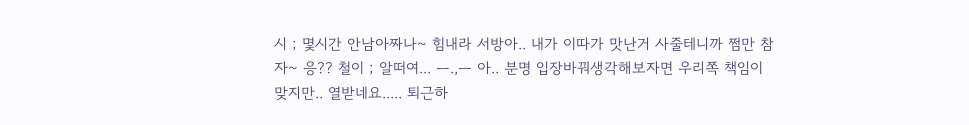시 ; 몇시간 안남아짜나~ 힘내라 서방아.. 내가 이따가 맛난거 사줄테니까 쩜만 참자~ 응?? 철이 ; 알떠여... ㅡ.,ㅡ 아.. 분명 입장바꿔생각해보자면 우리쪽 책임이 맞지만.. 열받네요..... 퇴근하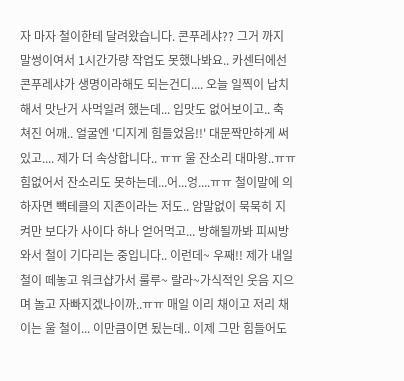자 마자 철이한테 달려왔습니다. 콘푸레샤?? 그거 까지 말썽이여서 1시간가량 작업도 못했나봐요.. 카센터에선 콘푸레샤가 생명이라해도 되는건디.... 오늘 일찍이 납치해서 맛난거 사먹일려 했는데... 입맛도 없어보이고.. 축 쳐진 어깨.. 얼굴엔 '디지게 힘들었음!!' 대문짝만하게 써있고.... 제가 더 속상합니다.. ㅠㅠ 울 잔소리 대마왕..ㅠㅠ 힘없어서 잔소리도 못하는데...어...엉....ㅠㅠ 철이말에 의하자면 빽테클의 지존이라는 저도.. 암말없이 묵묵히 지켜만 보다가 사이다 하나 얻어먹고... 방해될까봐 피씨방와서 철이 기다리는 중입니다.. 이런데~ 우째!! 제가 내일 철이 떼놓고 워크샵가서 룰루~ 랄라~가식적인 웃음 지으며 놀고 자빠지겠나이까..ㅠㅠ 매일 이리 채이고 저리 채이는 울 철이... 이만큼이면 됬는데.. 이제 그만 힘들어도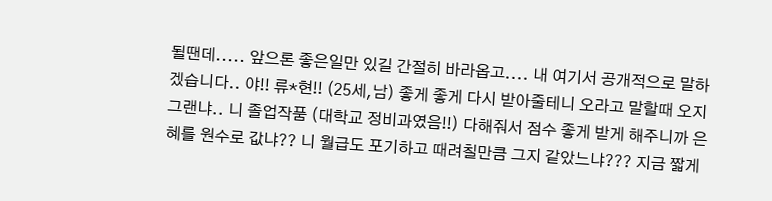될땐데..... 앞으론 좋은일만 있길 간절히 바라옵고.... 내 여기서 공개적으로 말하겠습니다.. 야!! 류*현!! (25세,남) 좋게 좋게 다시 받아줄테니 오라고 말할때 오지 그랜냐.. 니 졸업작품 (대학교 정비과였음!!) 다해줘서 점수 좋게 받게 해주니까 은혜를 원수로 값냐?? 니 월급도 포기하고 때려칠만큼 그지 같았느냐??? 지금 짧게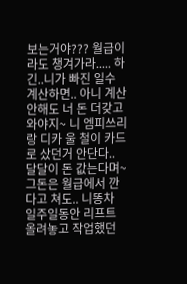보는거야??? 월급이라도 챙겨가라..... 하긴..니가 빠진 일수 계산하면.. 아니 계산안해도 너 돈 더갖고 와야지~ 니 엠피쓰리랑 디카 울 철이 카드로 샀던거 안단다.. 달달이 돈 값는다며~ 그돈은 월급에서 깐다고 쳐도.. 니똥차 일주일동안 리프트 올려놓고 작업했던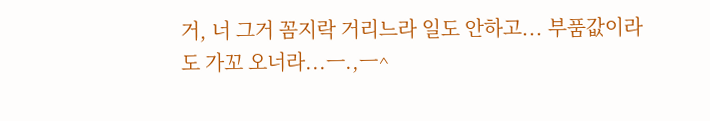거, 너 그거 꼼지락 거리느라 일도 안하고... 부품값이라도 가꼬 오너라...ㅡ.,ㅡ^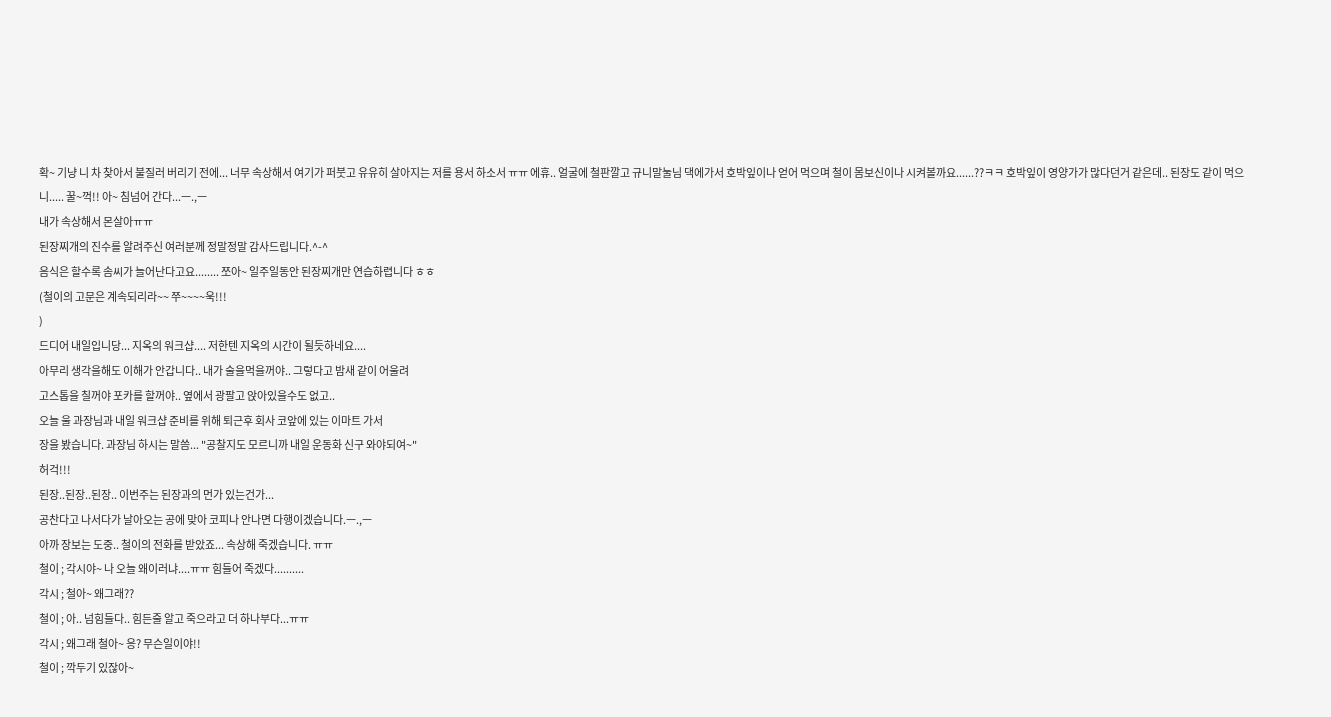확~ 기냥 니 차 찾아서 불질러 버리기 전에... 너무 속상해서 여기가 퍼붓고 유유히 살아지는 저를 용서 하소서 ㅠㅠ 에휴.. 얼굴에 철판깔고 규니말눌님 댁에가서 호박잎이나 얻어 먹으며 철이 몸보신이나 시켜볼까요......??ㅋㅋ 호박잎이 영양가가 많다던거 같은데.. 된장도 같이 먹으니..... 꿀~꺽!! 아~ 침넘어 간다...ㅡ.,ㅡ
내가 속상해서 몬살아ㅠㅠ
된장찌개의 진수를 알려주신 여러분께 정말정말 감사드립니다.^-^
음식은 할수록 솜씨가 늘어난다고요........ 쪼아~ 일주일동안 된장찌개만 연습하렵니다 ㅎㅎ
(철이의 고문은 계속되리라~~ 쭈~~~~욱!!!
)
드디어 내일입니당... 지옥의 워크샵.... 저한텐 지옥의 시간이 될듯하네요....
아무리 생각을해도 이해가 안갑니다.. 내가 술을먹을꺼야.. 그렇다고 밤새 같이 어울려
고스톱을 칠꺼야 포카를 할꺼야.. 옆에서 광팔고 앉아있을수도 없고..
오늘 울 과장님과 내일 워크샵 준비를 위해 퇴근후 회사 코앞에 있는 이마트 가서
장을 봤습니다. 과장님 하시는 말씀... "공찰지도 모르니까 내일 운동화 신구 와야되여~"
허걱!!!
된장..된장..된장.. 이번주는 된장과의 먼가 있는건가...
공찬다고 나서다가 날아오는 공에 맞아 코피나 안나면 다행이겠습니다.ㅡ.,ㅡ
아까 장보는 도중.. 철이의 전화를 받았죠... 속상해 죽겠습니다. ㅠㅠ
철이 ; 각시야~ 나 오늘 왜이러냐....ㅠㅠ 힘들어 죽겠다..........
각시 ; 철아~ 왜그래??
철이 ; 아.. 넘힘들다.. 힘든줄 알고 죽으라고 더 하나부다...ㅠㅠ
각시 ; 왜그래 철아~ 응? 무슨일이야!!
철이 ; 깍두기 있잖아~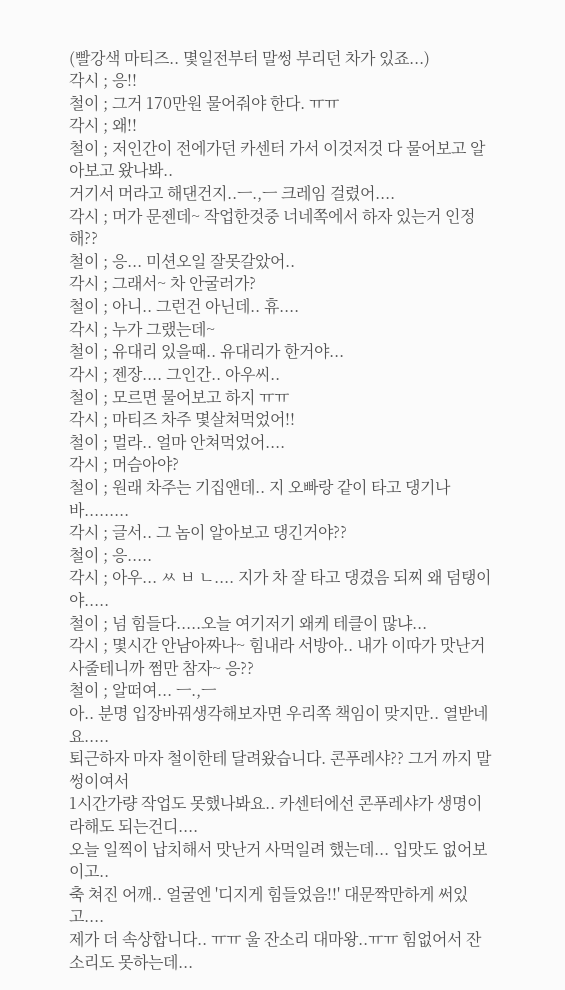(빨강색 마티즈.. 몇일전부터 말썽 부리던 차가 있죠...)
각시 ; 응!!
철이 ; 그거 170만원 물어줘야 한다. ㅠㅠ
각시 ; 왜!!
철이 ; 저인간이 전에가던 카센터 가서 이것저것 다 물어보고 알아보고 왔나봐..
거기서 머라고 해댄건지..ㅡ.,ㅡ 크레임 걸렸어....
각시 ; 머가 문젠데~ 작업한것중 너네쪽에서 하자 있는거 인정해??
철이 ; 응... 미션오일 잘못갈았어..
각시 ; 그래서~ 차 안굴러가?
철이 ; 아니.. 그런건 아닌데.. 휴....
각시 ; 누가 그랬는데~
철이 ; 유대리 있을때.. 유대리가 한거야...
각시 ; 젠장.... 그인간.. 아우씨..
철이 ; 모르면 물어보고 하지 ㅠㅠ
각시 ; 마티즈 차주 몇살쳐먹었어!!
철이 ; 멀라.. 얼마 안쳐먹었어....
각시 ; 머슴아야?
철이 ; 원래 차주는 기집앤데.. 지 오빠랑 같이 타고 댕기나바.........
각시 ; 글서.. 그 놈이 알아보고 댕긴거야??
철이 ; 응.....
각시 ; 아우... ㅆ ㅂ ㄴ.... 지가 차 잘 타고 댕겼음 되찌 왜 덤탱이야.....
철이 ; 넘 힘들다.....오늘 여기저기 왜케 테클이 많냐...
각시 ; 몇시간 안남아짜나~ 힘내라 서방아.. 내가 이따가 맛난거 사줄테니까 쩜만 참자~ 응??
철이 ; 알떠여... ㅡ.,ㅡ
아.. 분명 입장바꿔생각해보자면 우리쪽 책임이 맞지만.. 열받네요.....
퇴근하자 마자 철이한테 달려왔습니다. 콘푸레샤?? 그거 까지 말썽이여서
1시간가량 작업도 못했나봐요.. 카센터에선 콘푸레샤가 생명이라해도 되는건디....
오늘 일찍이 납치해서 맛난거 사먹일려 했는데... 입맛도 없어보이고..
축 쳐진 어깨.. 얼굴엔 '디지게 힘들었음!!' 대문짝만하게 써있고....
제가 더 속상합니다.. ㅠㅠ 울 잔소리 대마왕..ㅠㅠ 힘없어서 잔소리도 못하는데...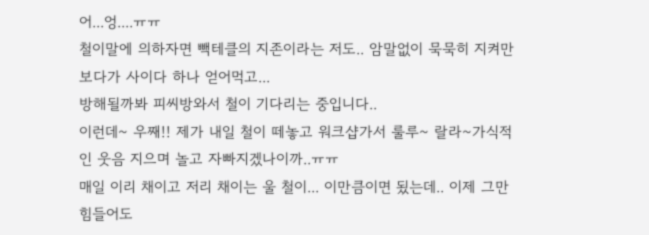어...엉....ㅠㅠ
철이말에 의하자면 빽테클의 지존이라는 저도.. 암말없이 묵묵히 지켜만 보다가 사이다 하나 얻어먹고...
방해될까봐 피씨방와서 철이 기다리는 중입니다..
이런데~ 우째!! 제가 내일 철이 떼놓고 워크샵가서 룰루~ 랄라~가식적인 웃음 지으며 놀고 자빠지겠나이까..ㅠㅠ
매일 이리 채이고 저리 채이는 울 철이... 이만큼이면 됬는데.. 이제 그만 힘들어도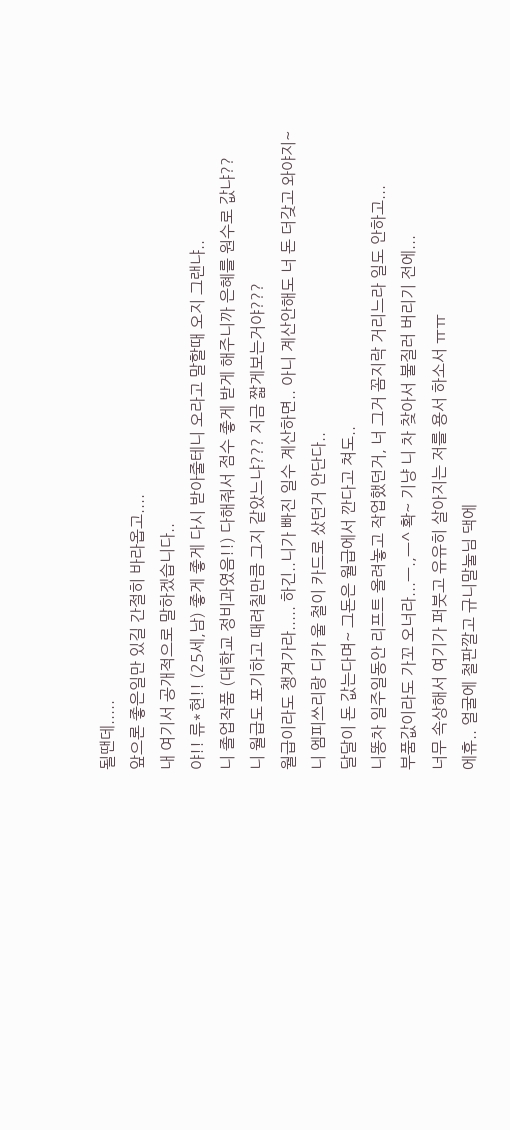될땐데.....
앞으론 좋은일만 있길 간절히 바라옵고....
내 여기서 공개적으로 말하겠습니다..
야!! 류*현!! (25세,남) 좋게 좋게 다시 받아줄테니 오라고 말할때 오지 그랜냐..
니 졸업작품 (대학교 정비과였음!!) 다해줘서 점수 좋게 받게 해주니까 은혜를 원수로 값냐??
니 월급도 포기하고 때려칠만큼 그지 같았느냐??? 지금 짧게보는거야???
월급이라도 챙겨가라..... 하긴..니가 빠진 일수 계산하면.. 아니 계산안해도 너 돈 더갖고 와야지~
니 엠피쓰리랑 디카 울 철이 카드로 샀던거 안단다..
달달이 돈 값는다며~ 그돈은 월급에서 깐다고 쳐도..
니똥차 일주일동안 리프트 올려놓고 작업했던거, 너 그거 꼼지락 거리느라 일도 안하고...
부품값이라도 가꼬 오너라...ㅡ.,ㅡ^ 확~ 기냥 니 차 찾아서 불질러 버리기 전에...
너무 속상해서 여기가 퍼붓고 유유히 살아지는 저를 용서 하소서 ㅠㅠ
에휴.. 얼굴에 철판깔고 규니말눌님 댁에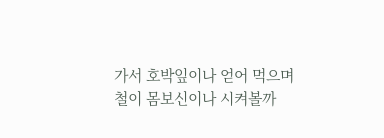가서 호박잎이나 얻어 먹으며
철이 몸보신이나 시켜볼까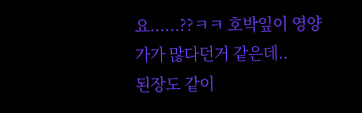요......??ㅋㅋ 호박잎이 영양가가 많다던거 같은데..
된장도 같이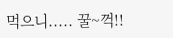먹으니..... 꿀~꺽!!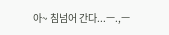아~ 침넘어 간다...ㅡ.,ㅡ